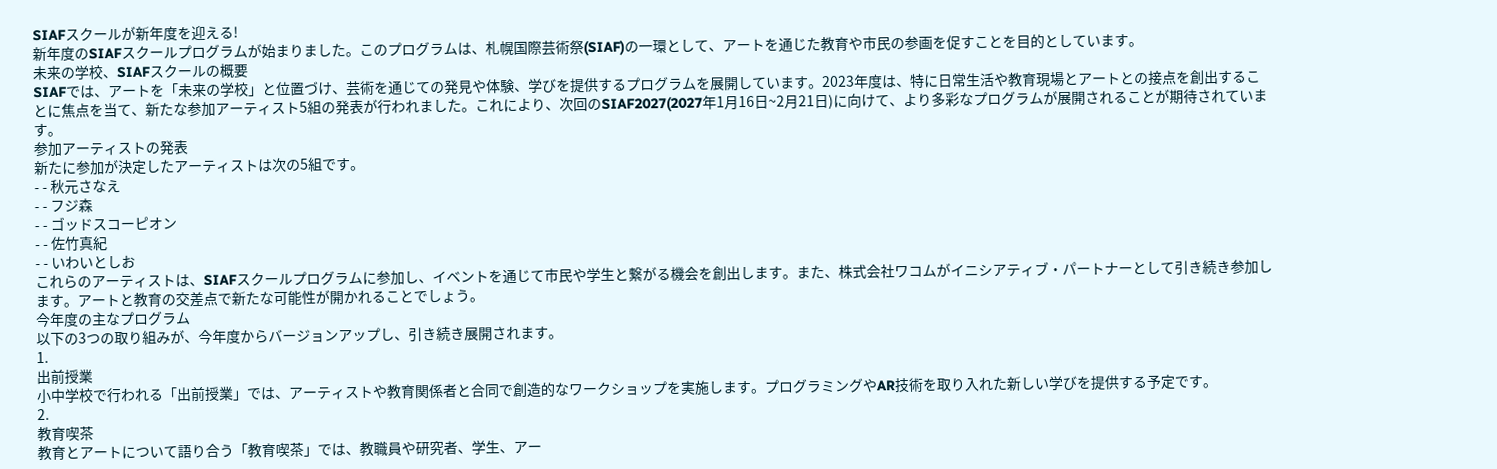SIAFスクールが新年度を迎える!
新年度のSIAFスクールプログラムが始まりました。このプログラムは、札幌国際芸術祭(SIAF)の一環として、アートを通じた教育や市民の参画を促すことを目的としています。
未来の学校、SIAFスクールの概要
SIAFでは、アートを「未来の学校」と位置づけ、芸術を通じての発見や体験、学びを提供するプログラムを展開しています。2023年度は、特に日常生活や教育現場とアートとの接点を創出することに焦点を当て、新たな参加アーティスト5組の発表が行われました。これにより、次回のSIAF2027(2027年1月16日~2月21日)に向けて、より多彩なプログラムが展開されることが期待されています。
参加アーティストの発表
新たに参加が決定したアーティストは次の5組です。
- - 秋元さなえ
- - フジ森
- - ゴッドスコーピオン
- - 佐竹真紀
- - いわいとしお
これらのアーティストは、SIAFスクールプログラムに参加し、イベントを通じて市民や学生と繋がる機会を創出します。また、株式会社ワコムがイニシアティブ・パートナーとして引き続き参加します。アートと教育の交差点で新たな可能性が開かれることでしょう。
今年度の主なプログラム
以下の3つの取り組みが、今年度からバージョンアップし、引き続き展開されます。
1.
出前授業
小中学校で行われる「出前授業」では、アーティストや教育関係者と合同で創造的なワークショップを実施します。プログラミングやAR技術を取り入れた新しい学びを提供する予定です。
2.
教育喫茶
教育とアートについて語り合う「教育喫茶」では、教職員や研究者、学生、アー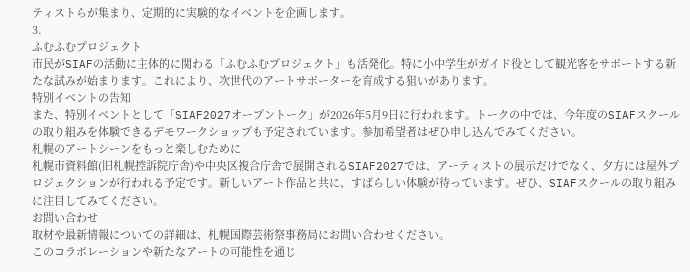ティストらが集まり、定期的に実験的なイベントを企画します。
3.
ふむふむプロジェクト
市民がSIAFの活動に主体的に関わる「ふむふむプロジェクト」も活発化。特に小中学生がガイド役として観光客をサポートする新たな試みが始まります。これにより、次世代のアートサポーターを育成する狙いがあります。
特別イベントの告知
また、特別イベントとして「SIAF2027オープントーク」が2026年5月9日に行われます。トークの中では、今年度のSIAFスクールの取り組みを体験できるデモワークショップも予定されています。参加希望者はぜひ申し込んでみてください。
札幌のアートシーンをもっと楽しむために
札幌市資料館(旧札幌控訴院庁舎)や中央区複合庁舎で展開されるSIAF2027では、アーティストの展示だけでなく、夕方には屋外プロジェクションが行われる予定です。新しいアート作品と共に、すばらしい体験が待っています。ぜひ、SIAFスクールの取り組みに注目してみてください。
お問い合わせ
取材や最新情報についての詳細は、札幌国際芸術祭事務局にお問い合わせください。
このコラボレーションや新たなアートの可能性を通じ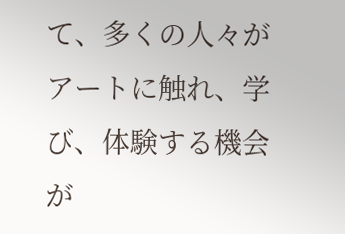て、多くの人々がアートに触れ、学び、体験する機会が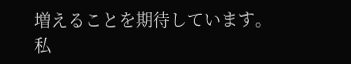増えることを期待しています。私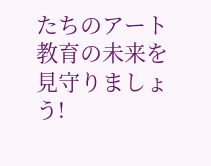たちのアート教育の未来を見守りましょう!